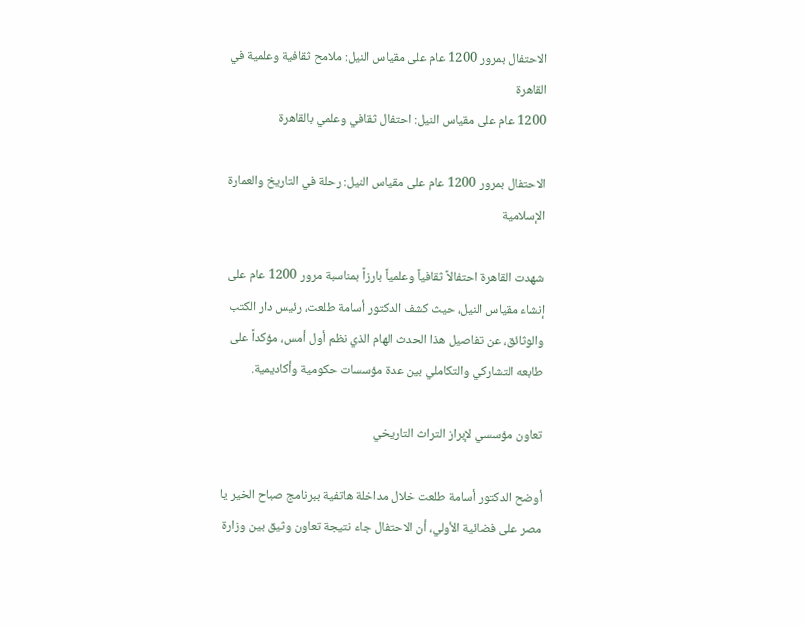الاحتفال بمرور 1200 عام على مقياس النيل: ملامح ثقافية وعلمية في القاهرة
1200 عام على مقياس النيل: احتفال ثقافي وعلمي بالقاهرة

الاحتفال بمرور 1200 عام على مقياس النيل: رحلة في التاريخ والعمارة الإسلامية

شهدت القاهرة احتفالاً ثقافياً وعلمياً بارزاً بمناسبة مرور 1200 عام على إنشاء مقياس النيل، حيث كشف الدكتور أسامة طلعت، رئيس دار الكتب والوثائق، عن تفاصيل هذا الحدث الهام الذي نظم أول أمس، مؤكداً على طابعه التشاركي والتكاملي بين عدة مؤسسات حكومية وأكاديمية.

تعاون مؤسسي لإبراز التراث التاريخي

أوضح الدكتور أسامة طلعت خلال مداخلة هاتفية ببرنامج صباح الخير يا مصر على فضائية الأولي، أن الاحتفال جاء نتيجة تعاون وثيق بين وزارة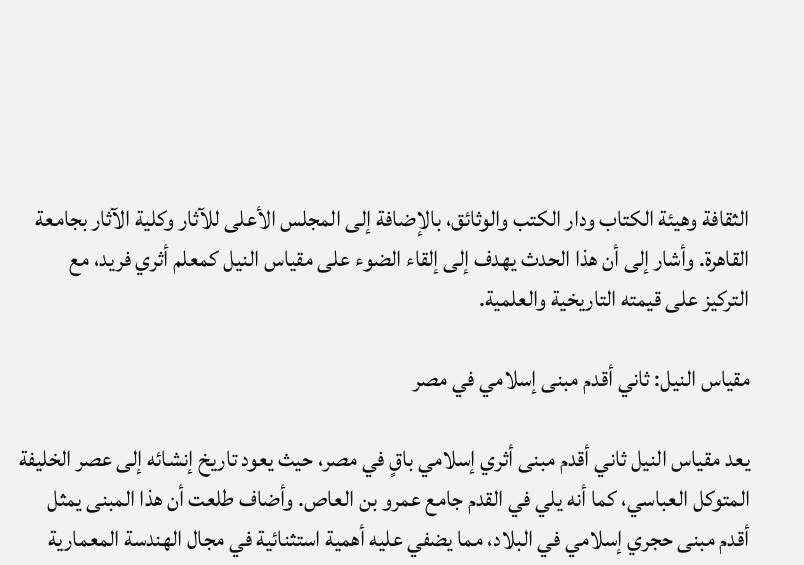الثقافة وهيئة الكتاب ودار الكتب والوثائق، بالإضافة إلى المجلس الأعلى للآثار وكلية الآثار بجامعة القاهرة. وأشار إلى أن هذا الحدث يهدف إلى إلقاء الضوء على مقياس النيل كمعلم أثري فريد، مع التركيز على قيمته التاريخية والعلمية.

مقياس النيل: ثاني أقدم مبنى إسلامي في مصر

يعد مقياس النيل ثاني أقدم مبنى أثري إسلامي باقٍ في مصر، حيث يعود تاريخ إنشائه إلى عصر الخليفة المتوكل العباسي، كما أنه يلي في القدم جامع عمرو بن العاص. وأضاف طلعت أن هذا المبنى يمثل أقدم مبنى حجري إسلامي في البلاد، مما يضفي عليه أهمية استثنائية في مجال الهندسة المعمارية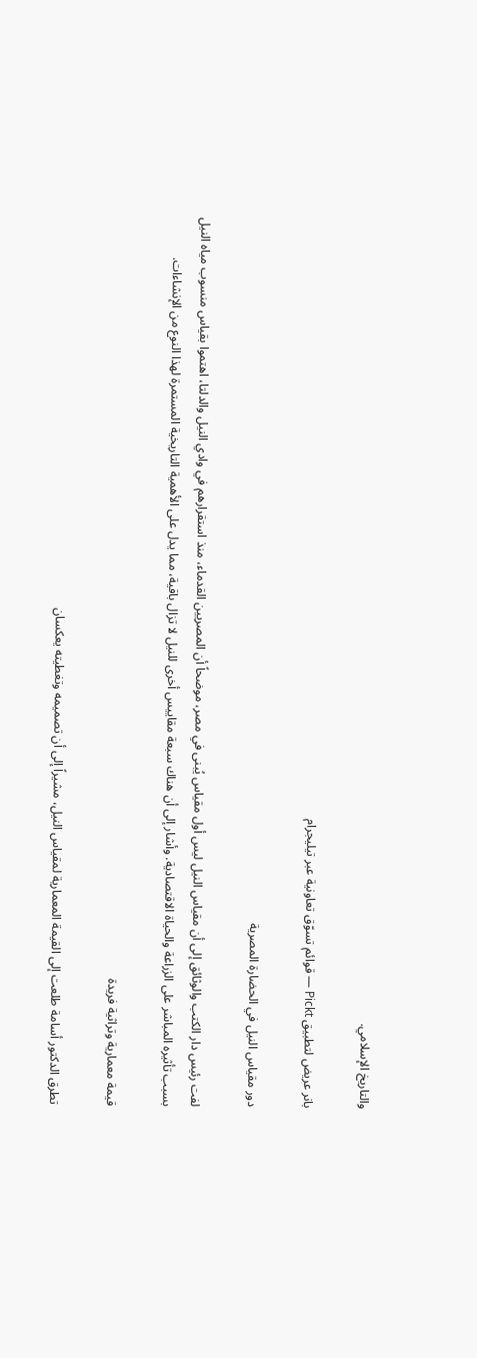والتاريخ الإسلامي.

بانر عريض لتطبيق Pickt — قوائم تسوّق تعاونية عبر تيليجرام

دور مقياس النيل في الحضارة المصرية

لفت رئيس دار الكتب والوثائق إلى أن مقياس النيل ليس أول مقياس يُبنى في مصر، موضحاً أن المصريين القدماء، منذ استقرارهم في وادي النيل والدلتا، اهتموا بقياس منسوب مياه النيل بسبب تأثيره المباشر على الزراعة والحياة الاقتصادية. وأشار إلى أن هناك سبعة مقاييس أخرى للنيل لا تزال باقية، مما يدل على الأهمية التاريخية المستمرة لهذا النوع من الإنشاءات.

قيمة معمارية وتراثية فريدة

تطرق الدكتور أسامة طلعت إلى القيمة المعمارية لمقياس النيل، مشيراً إلى أن تصميمه وتغطيته يعكسان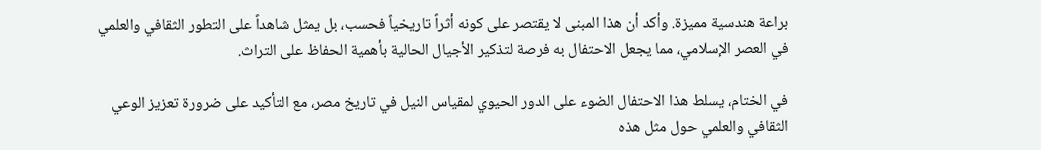براعة هندسية مميزة. وأكد أن هذا المبنى لا يقتصر على كونه أثراً تاريخياً فحسب، بل يمثل شاهداً على التطور الثقافي والعلمي في العصر الإسلامي، مما يجعل الاحتفال به فرصة لتذكير الأجيال الحالية بأهمية الحفاظ على التراث.

في الختام، يسلط هذا الاحتفال الضوء على الدور الحيوي لمقياس النيل في تاريخ مصر، مع التأكيد على ضرورة تعزيز الوعي الثقافي والعلمي حول مثل هذه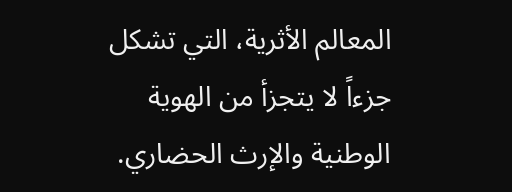المعالم الأثرية، التي تشكل جزءاً لا يتجزأ من الهوية الوطنية والإرث الحضاري.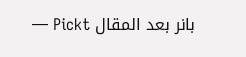بانر بعد المقال Pickt —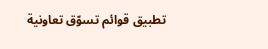تطبيق قوائم تسوّق تعاونية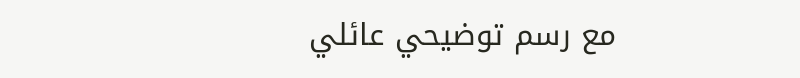مع رسم توضيحي عائلي